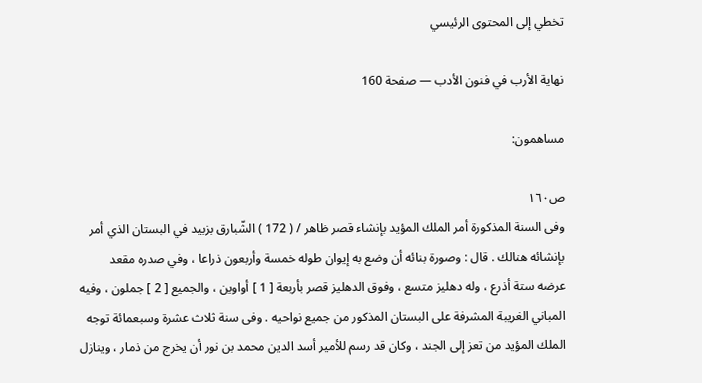تخطي إلى المحتوى الرئيسي

نهاية الأرب في فنون الأدب — صفحة 160

مساهمون:

ص١٦٠
وفى السنة المذكورة أمر الملك المؤيد بإنشاء قصر ظاهر / ( 172 ) الشّبارق بزبيد في البستان الذي أمر بإنشائه هنالك . قال : وصورة بنائه أن وضع به إيوان طوله خمسة وأربعون ذراعا ، وفي صدره مقعد عرضه ستة أذرع ، وله دهليز متسع ، وفوق الدهليز قصر بأربعة [ 1 ] أواوين ، والجميع [ 2 ] جملون ، وفيه المباني الغريبة المشرفة على البستان المذكور من جميع نواحيه . وفى سنة ثلاث عشرة وسبعمائة توجه الملك المؤيد من تعز إلى الجند ، وكان قد رسم للأمير أسد الدين محمد بن نور أن يخرج من ذمار ، وينازل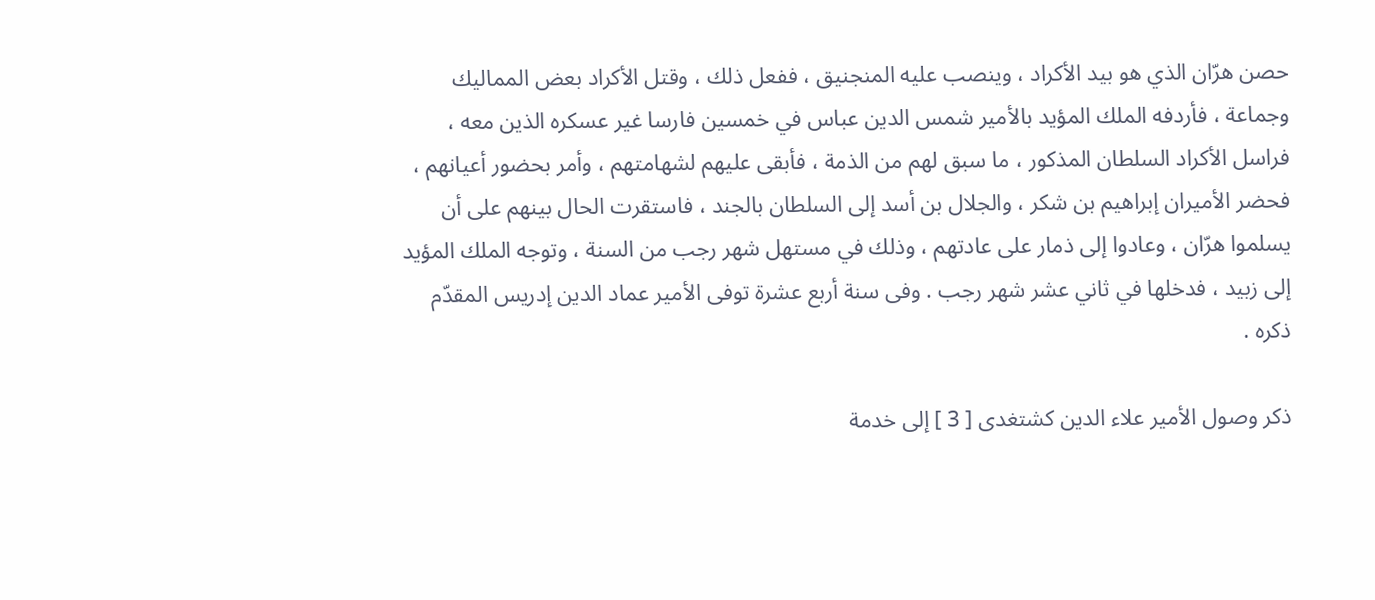حصن هرّان الذي هو بيد الأكراد ، وينصب عليه المنجنيق ، ففعل ذلك ، وقتل الأكراد بعض المماليك وجماعة ، فأردفه الملك المؤيد بالأمير شمس الدين عباس في خمسين فارسا غير عسكره الذين معه ، فراسل الأكراد السلطان المذكور ، ما سبق لهم من الذمة ، فأبقى عليهم لشهامتهم ، وأمر بحضور أعيانهم ، فحضر الأميران إبراهيم بن شكر ، والجلال بن أسد إلى السلطان بالجند ، فاستقرت الحال بينهم على أن يسلموا هرّان ، وعادوا إلى ذمار على عادتهم ، وذلك في مستهل شهر رجب من السنة ، وتوجه الملك المؤيد إلى زبيد ، فدخلها في ثاني عشر شهر رجب . وفى سنة أربع عشرة توفى الأمير عماد الدين إدريس المقدّم ذكره .

ذكر وصول الأمير علاء الدين كشتغدى [ 3 ] إلى خدمة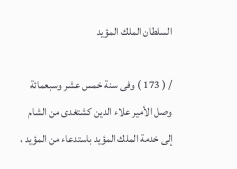السلطان الملك المؤيد

/ ( 173 ) وفى سنة خمس عشر وسبعمائة وصل الأمير علاء الدين كشتغدى من الشام إلى خدمة الملك المؤيد باستدعاء من المؤيد ،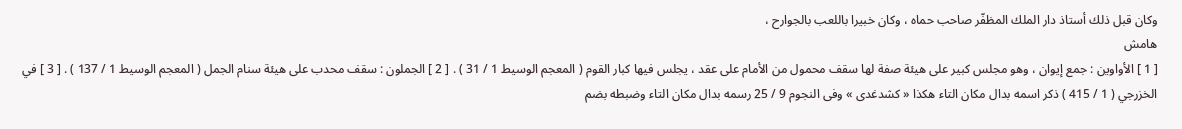وكان قبل ذلك أستاذ دار الملك المظفّر صاحب حماه ، وكان خبيرا باللعب بالجوارح ،
هامش
[ 1 ] الأواوين : جمع إيوان ، وهو مجلس كبير على هيئة صفة لها سقف محمول من الأمام على عقد ، يجلس فيها كبار القوم ( المعجم الوسيط 1 / 31 ) . [ 2 ] الجملون : سقف محدب على هيئة سنام الجمل ( المعجم الوسيط 1 / 137 ) . [ 3 ] في الخزرجي ( 1 / 415 ) ذكر اسمه بدال مكان التاء هكذا « كشدغدى » وفى النجوم 9 / 25 رسمه بدال مكان التاء وضبطه بضم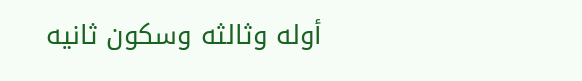أوله وثالثه وسكون ثانيه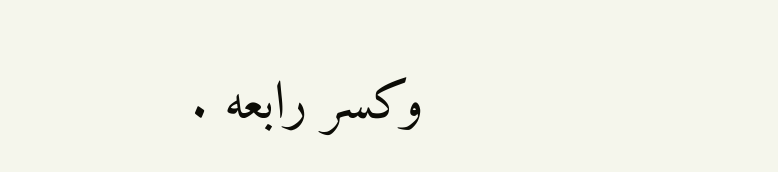وكسر رابعه .